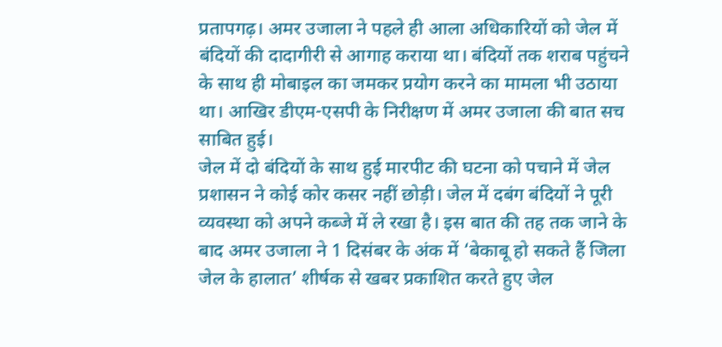प्रतापगढ़। अमर उजाला ने पहले ही आला अधिकारियों को जेल में बंदियों की दादागीरी से आगाह कराया था। बंदियों तक शराब पहुंचने के साथ ही मोबाइल का जमकर प्रयोग करने का मामला भी उठाया था। आखिर डीएम-एसपी के निरीक्षण में अमर उजाला की बात सच साबित हुई।
जेल में दो बंदियों के साथ हुई मारपीट की घटना को पचाने में जेल प्रशासन ने कोई कोर कसर नहीं छोड़ी। जेल में दबंग बंदियों ने पूरी व्यवस्था को अपने कब्जे में ले रखा है। इस बात की तह तक जाने के बाद अमर उजाला ने 1 दिसंबर के अंक में ‘बेकाबू हो सकते हैं जिला जेल के हालात’ शीर्षक से खबर प्रकाशित करते हुए जेल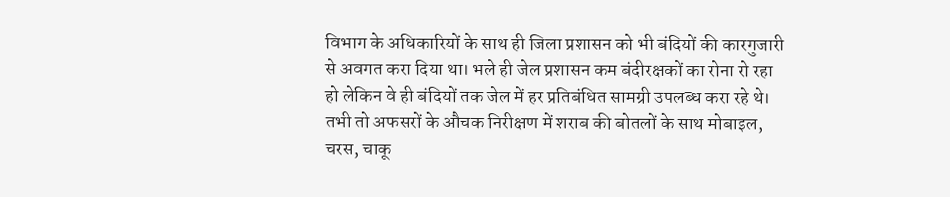विभाग के अधिकारियों के साथ ही जिला प्रशासन को भी बंदियों की कारगुजारी से अवगत करा दिया था। भले ही जेल प्रशासन कम बंदीरक्षकों का रोना रो रहा हो लेकिन वे ही बंदियों तक जेल में हर प्रतिबंधित सामग्री उपलब्ध करा रहे थे। तभी तो अफसरों के औचक निरीक्षण में शराब की बोतलों के साथ मोबाइल, चरस, चाकू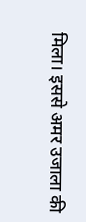मिला। इससे अमर उजाला की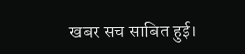खबर सच साबित हुई।